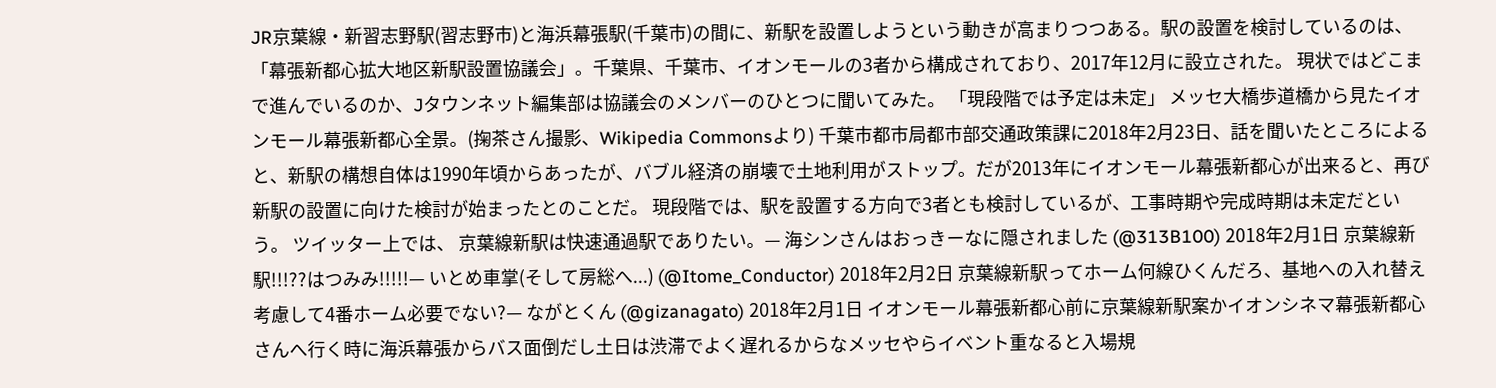JR京葉線・新習志野駅(習志野市)と海浜幕張駅(千葉市)の間に、新駅を設置しようという動きが高まりつつある。駅の設置を検討しているのは、「幕張新都心拡大地区新駅設置協議会」。千葉県、千葉市、イオンモールの3者から構成されており、2017年12月に設立された。 現状ではどこまで進んでいるのか、Jタウンネット編集部は協議会のメンバーのひとつに聞いてみた。 「現段階では予定は未定」 メッセ大橋歩道橋から見たイオンモール幕張新都心全景。(掬茶さん撮影、Wikipedia Commonsより) 千葉市都市局都市部交通政策課に2018年2月23日、話を聞いたところによると、新駅の構想自体は1990年頃からあったが、バブル経済の崩壊で土地利用がストップ。だが2013年にイオンモール幕張新都心が出来ると、再び新駅の設置に向けた検討が始まったとのことだ。 現段階では、駅を設置する方向で3者とも検討しているが、工事時期や完成時期は未定だという。 ツイッター上では、 京葉線新駅は快速通過駅でありたい。— 海シンさんはおっきーなに隠されました (@313B100) 2018年2月1日 京葉線新駅!!!??はつみみ!!!!!— いとめ車掌(そして房総へ...) (@Itome_Conductor) 2018年2月2日 京葉線新駅ってホーム何線ひくんだろ、基地への入れ替え考慮して4番ホーム必要でない?— ながとくん (@gizanagato) 2018年2月1日 イオンモール幕張新都心前に京葉線新駅案かイオンシネマ幕張新都心さんへ行く時に海浜幕張からバス面倒だし土日は渋滞でよく遅れるからなメッセやらイベント重なると入場規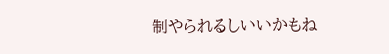制やられるしいいかもね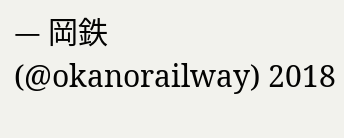— 岡鉄 (@okanorailway) 2018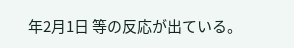年2月1日 等の反応が出ている。